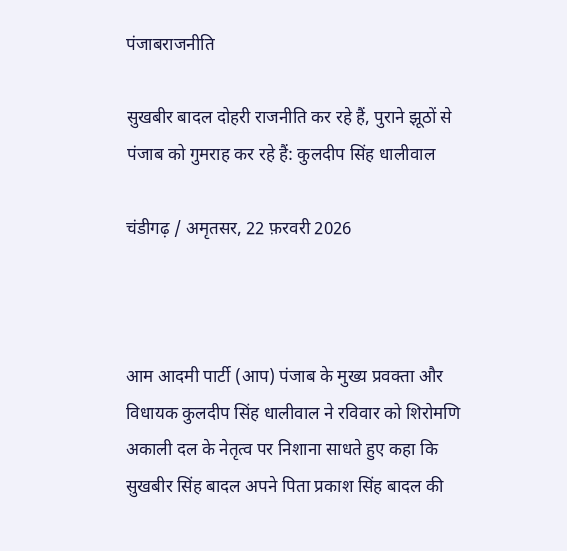पंजाबराजनीति

सुखबीर बादल दोहरी राजनीति कर रहे हैं, पुराने झूठों से पंजाब को गुमराह कर रहे हैं: कुलदीप सिंह धालीवाल

चंडीगढ़ / अमृतसर, 22 फ़रवरी 2026



आम आदमी पार्टी (आप) पंजाब के मुख्य प्रवक्ता और विधायक कुलदीप सिंह धालीवाल ने रविवार को शिरोमणि अकाली दल के नेतृत्व पर निशाना साधते हुए कहा कि सुखबीर सिंह बादल अपने पिता प्रकाश सिंह बादल की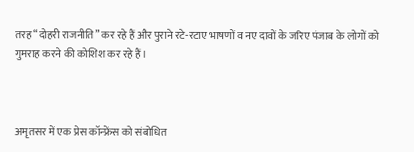तरह “दोहरी राजनीति” कर रहे हैं और पुराने रटे-रटाए भाषणों व नए दावों के जरिए पंजाब के लोगों को गुमराह करने की कोशिश कर रहे हैं।



अमृतसर में एक प्रेस कॉन्फ्रेंस को संबोधित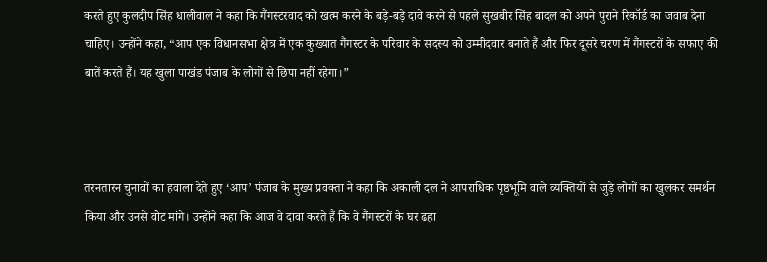करते हुए कुलदीप सिंह धालीवाल ने कहा कि गैंगस्टरवाद को खत्म करने के बड़े-बड़े दावे करने से पहले सुखबीर सिंह बादल को अपने पुराने रिकॉर्ड का जवाब देना चाहिए। उन्होंने कहा, “आप एक विधानसभा क्षेत्र में एक कुख्यात गैंगस्टर के परिवार के सदस्य को उम्मीदवार बनाते हैं और फिर दूसरे चरण में गैंगस्टरों के सफाए की बातें करते हैं। यह खुला पाखंड पंजाब के लोगों से छिपा नहीं रहेगा।”



तरनतारन चुनावों का हवाला देते हुए ‘आप’ पंजाब के मुख्य प्रवक्ता ने कहा कि अकाली दल ने आपराधिक पृष्ठभूमि वाले व्यक्तियों से जुड़े लोगों का खुलकर समर्थन किया और उनसे वोट मांगे। उन्होंने कहा कि आज वे दावा करते हैं कि वे गैंगस्टरों के घर ढहा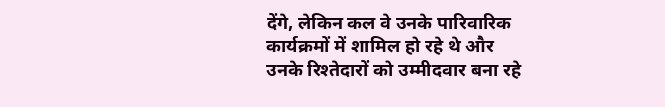देंगे, लेकिन कल वे उनके पारिवारिक कार्यक्रमों में शामिल हो रहे थे और उनके रिश्तेदारों को उम्मीदवार बना रहे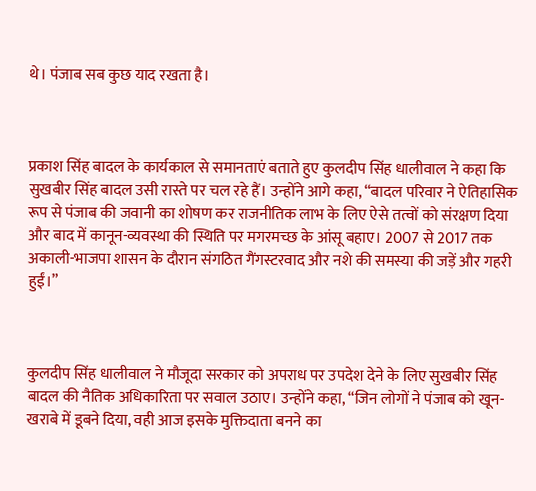थे। पंजाब सब कुछ याद रखता है।



प्रकाश सिंह बादल के कार्यकाल से समानताएं बताते हुए कुलदीप सिंह धालीवाल ने कहा कि सुखबीर सिंह बादल उसी रास्ते पर चल रहे हैं। उन्होंने आगे कहा, “बादल परिवार ने ऐतिहासिक रूप से पंजाब की जवानी का शोषण कर राजनीतिक लाभ के लिए ऐसे तत्वों को संरक्षण दिया और बाद में कानून-व्यवस्था की स्थिति पर मगरमच्छ के आंसू बहाए। 2007 से 2017 तक अकाली-भाजपा शासन के दौरान संगठित गैंगस्टरवाद और नशे की समस्या की जड़ें और गहरी हुईं।”



कुलदीप सिंह धालीवाल ने मौजूदा सरकार को अपराध पर उपदेश देने के लिए सुखबीर सिंह बादल की नैतिक अधिकारिता पर सवाल उठाए। उन्होंने कहा, “जिन लोगों ने पंजाब को खून-खराबे में डूबने दिया, वही आज इसके मुक्तिदाता बनने का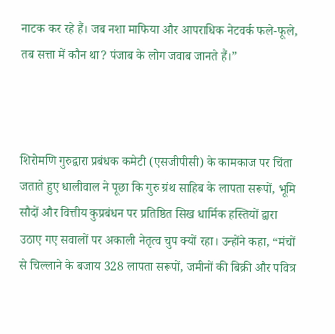नाटक कर रहे हैं। जब नशा माफिया और आपराधिक नेटवर्क फले-फूले, तब सत्ता में कौन था? पंजाब के लोग जवाब जानते हैं।”



शिरोमणि गुरुद्वारा प्रबंधक कमेटी (एसजीपीसी) के कामकाज पर चिंता जताते हुए धालीवाल ने पूछा कि गुरु ग्रंथ साहिब के लापता सरूपों, भूमि सौदों और वित्तीय कुप्रबंधन पर प्रतिष्ठित सिख धार्मिक हस्तियों द्वारा उठाए गए सवालों पर अकाली नेतृत्व चुप क्यों रहा। उन्होंने कहा, “मंचों से चिल्लाने के बजाय 328 लापता सरूपों, जमीनों की बिक्री और पवित्र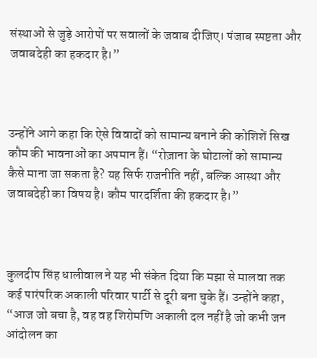संस्थाओं से जुड़े आरोपों पर सवालों के जवाब दीजिए। पंजाब स्पष्टता और जवाबदेही का हकदार है।”



उन्होंने आगे कहा कि ऐसे विवादों को सामान्य बनाने की कोशिशें सिख कौम की भावनाओं का अपमान हैं। “रोज़ाना के घोटालों को सामान्य कैसे माना जा सकता है? यह सिर्फ राजनीति नहीं, बल्कि आस्था और जवाबदेही का विषय है। कौम पारदर्शिता की हकदार है।”



कुलदीप सिंह धालीवाल ने यह भी संकेत दिया कि मझा से मालवा तक कई पारंपरिक अकाली परिवार पार्टी से दूरी बना चुके हैं। उन्होंने कहा, “आज जो बचा है, वह वह शिरोमणि अकाली दल नहीं है जो कभी जन आंदोलन का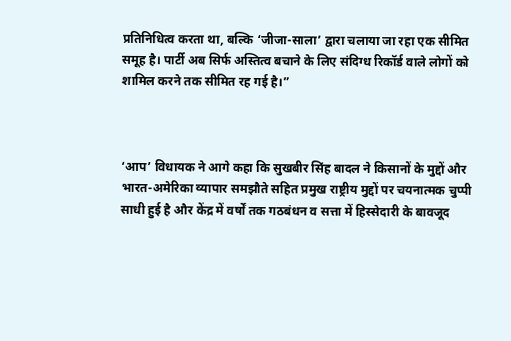प्रतिनिधित्व करता था, बल्कि ‘जीजा-साला’ द्वारा चलाया जा रहा एक सीमित समूह है। पार्टी अब सिर्फ अस्तित्व बचाने के लिए संदिग्ध रिकॉर्ड वाले लोगों को शामिल करने तक सीमित रह गई है।”



‘आप’ विधायक ने आगे कहा कि सुखबीर सिंह बादल ने किसानों के मुद्दों और भारत-अमेरिका व्यापार समझौते सहित प्रमुख राष्ट्रीय मुद्दों पर चयनात्मक चुप्पी साधी हुई है और केंद्र में वर्षों तक गठबंधन व सत्ता में हिस्सेदारी के बावजूद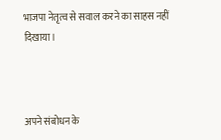भाजपा नेतृत्व से सवाल करने का साहस नहीं दिखाया।



अपने संबोधन के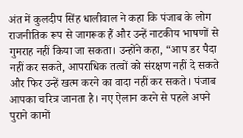अंत में कुलदीप सिंह धालीवाल ने कहा कि पंजाब के लोग राजनीतिक रूप से जागरूक हैं और उन्हें नाटकीय भाषणों से गुमराह नहीं किया जा सकता। उन्होंने कहा, “आप डर पैदा नहीं कर सकते, आपराधिक तत्वों को संरक्षण नहीं दे सकते और फिर उन्हें खत्म करने का वादा नहीं कर सकते। पंजाब आपका चरित्र जानता है। नए ऐलान करने से पहले अपने पुराने कामों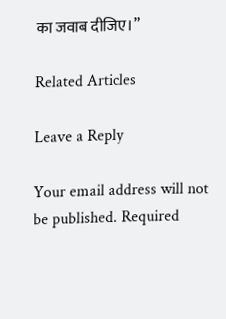का जवाब दीजिए।”

Related Articles

Leave a Reply

Your email address will not be published. Required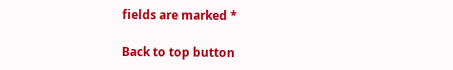fields are marked *

Back to top button